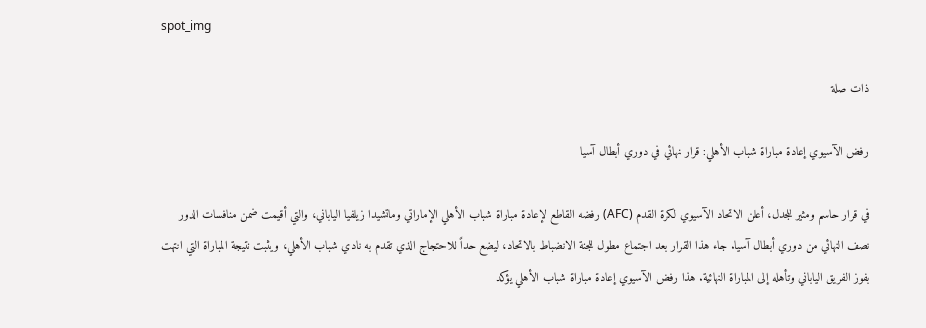spot_img

ذات صلة

رفض الآسيوي إعادة مباراة شباب الأهلي: قرار نهائي في دوري أبطال آسيا

في قرار حاسم ومثير للجدل، أعلن الاتحاد الآسيوي لكرة القدم (AFC) رفضه القاطع لإعادة مباراة شباب الأهلي الإماراتي وماتشيدا زيلفيا الياباني، والتي أقيمت ضمن منافسات الدور نصف النهائي من دوري أبطال آسيا. جاء هذا القرار بعد اجتماع مطول للجنة الانضباط بالاتحاد، ليضع حداً للاحتجاج الذي تقدم به نادي شباب الأهلي، ويثبت نتيجة المباراة التي انتهت بفوز الفريق الياباني وتأهله إلى المباراة النهائية. هذا رفض الآسيوي إعادة مباراة شباب الأهلي يؤكد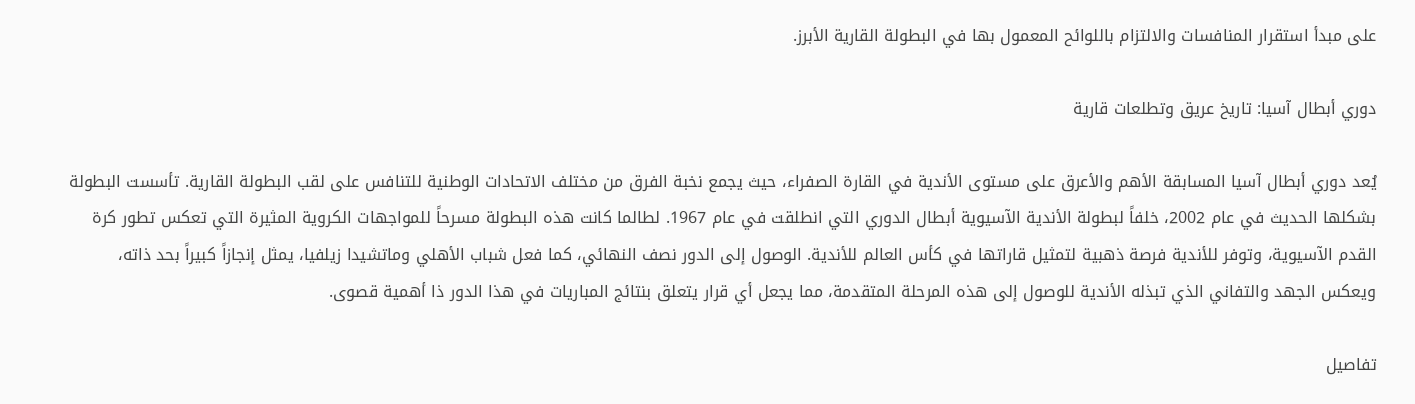على مبدأ استقرار المنافسات والالتزام باللوائح المعمول بها في البطولة القارية الأبرز.

دوري أبطال آسيا: تاريخ عريق وتطلعات قارية

يُعد دوري أبطال آسيا المسابقة الأهم والأعرق على مستوى الأندية في القارة الصفراء، حيث يجمع نخبة الفرق من مختلف الاتحادات الوطنية للتنافس على لقب البطولة القارية. تأسست البطولة بشكلها الحديث في عام 2002، خلفاً لبطولة الأندية الآسيوية أبطال الدوري التي انطلقت في عام 1967. لطالما كانت هذه البطولة مسرحاً للمواجهات الكروية المثيرة التي تعكس تطور كرة القدم الآسيوية، وتوفر للأندية فرصة ذهبية لتمثيل قاراتها في كأس العالم للأندية. الوصول إلى الدور نصف النهائي، كما فعل شباب الأهلي وماتشيدا زيلفيا، يمثل إنجازاً كبيراً بحد ذاته، ويعكس الجهد والتفاني الذي تبذله الأندية للوصول إلى هذه المرحلة المتقدمة، مما يجعل أي قرار يتعلق بنتائج المباريات في هذا الدور ذا أهمية قصوى.

تفاصيل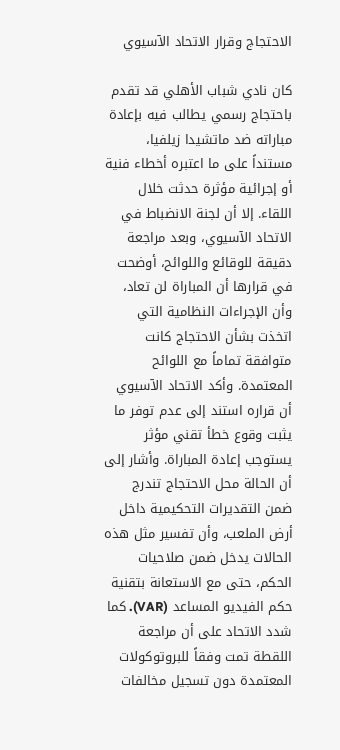الاحتجاج وقرار الاتحاد الآسيوي

كان نادي شباب الأهلي قد تقدم باحتجاج رسمي يطالب فيه بإعادة مباراته ضد ماتشيدا زيلفيا، مستنداً على ما اعتبره أخطاء فنية أو إجرائية مؤثرة حدثت خلال اللقاء. إلا أن لجنة الانضباط في الاتحاد الآسيوي، وبعد مراجعة دقيقة للوقائع واللوائح، أوضحت في قرارها أن المباراة لن تعاد، وأن الإجراءات النظامية التي اتخذت بشأن الاحتجاج كانت متوافقة تماماً مع اللوائح المعتمدة. وأكد الاتحاد الآسيوي أن قراره استند إلى عدم توفر ما يثبت وقوع خطأ تقني مؤثر يستوجب إعادة المباراة. وأشار إلى أن الحالة محل الاحتجاج تندرج ضمن التقديرات التحكيمية داخل أرض الملعب، وأن تفسير مثل هذه الحالات يدخل ضمن صلاحيات الحكم، حتى مع الاستعانة بتقنية حكم الفيديو المساعد (VAR). كما شدد الاتحاد على أن مراجعة اللقطة تمت وفقاً للبروتوكولات المعتمدة دون تسجيل مخالفات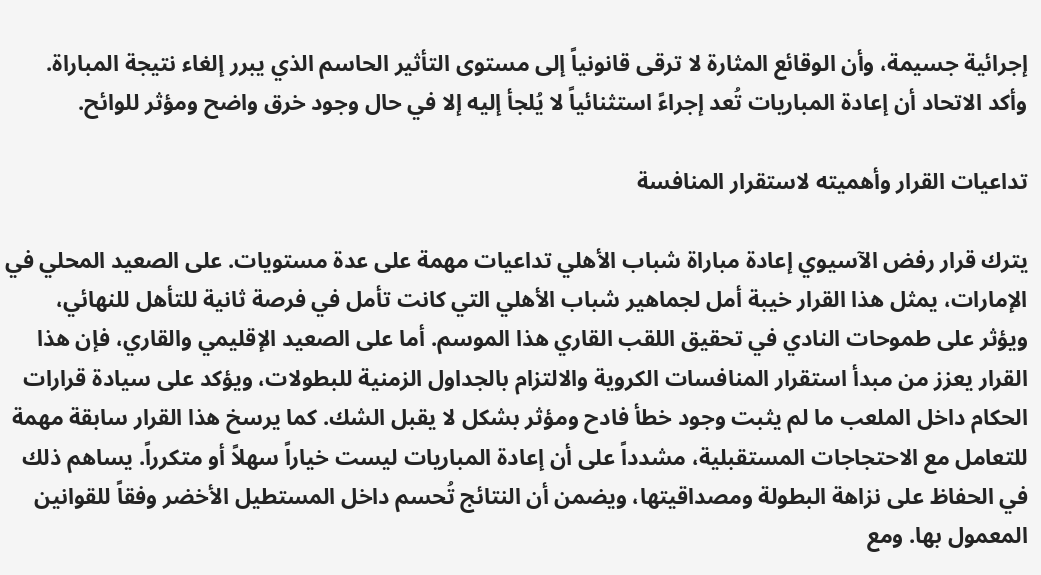إجرائية جسيمة، وأن الوقائع المثارة لا ترقى قانونياً إلى مستوى التأثير الحاسم الذي يبرر إلغاء نتيجة المباراة. وأكد الاتحاد أن إعادة المباريات تُعد إجراءً استثنائياً لا يُلجأ إليه إلا في حال وجود خرق واضح ومؤثر للوائح.

تداعيات القرار وأهميته لاستقرار المنافسة

يترك قرار رفض الآسيوي إعادة مباراة شباب الأهلي تداعيات مهمة على عدة مستويات. على الصعيد المحلي في الإمارات، يمثل هذا القرار خيبة أمل لجماهير شباب الأهلي التي كانت تأمل في فرصة ثانية للتأهل للنهائي، ويؤثر على طموحات النادي في تحقيق اللقب القاري هذا الموسم. أما على الصعيد الإقليمي والقاري، فإن هذا القرار يعزز من مبدأ استقرار المنافسات الكروية والالتزام بالجداول الزمنية للبطولات، ويؤكد على سيادة قرارات الحكام داخل الملعب ما لم يثبت وجود خطأ فادح ومؤثر بشكل لا يقبل الشك. كما يرسخ هذا القرار سابقة مهمة للتعامل مع الاحتجاجات المستقبلية، مشدداً على أن إعادة المباريات ليست خياراً سهلاً أو متكرراً. يساهم ذلك في الحفاظ على نزاهة البطولة ومصداقيتها، ويضمن أن النتائج تُحسم داخل المستطيل الأخضر وفقاً للقوانين المعمول بها. ومع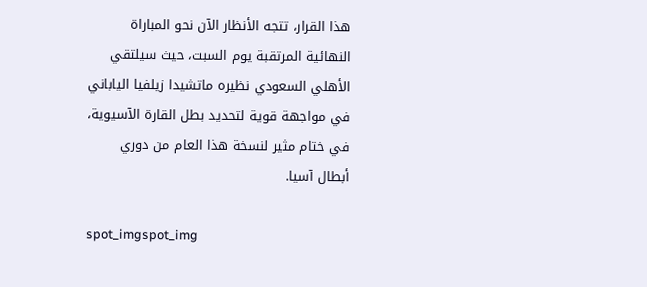هذا القرار، تتجه الأنظار الآن نحو المباراة النهائية المرتقبة يوم السبت، حيث سيلتقي الأهلي السعودي نظيره ماتشيدا زيلفيا الياباني في مواجهة قوية لتحديد بطل القارة الآسيوية، في ختام مثير لنسخة هذا العام من دوري أبطال آسيا.

spot_imgspot_img